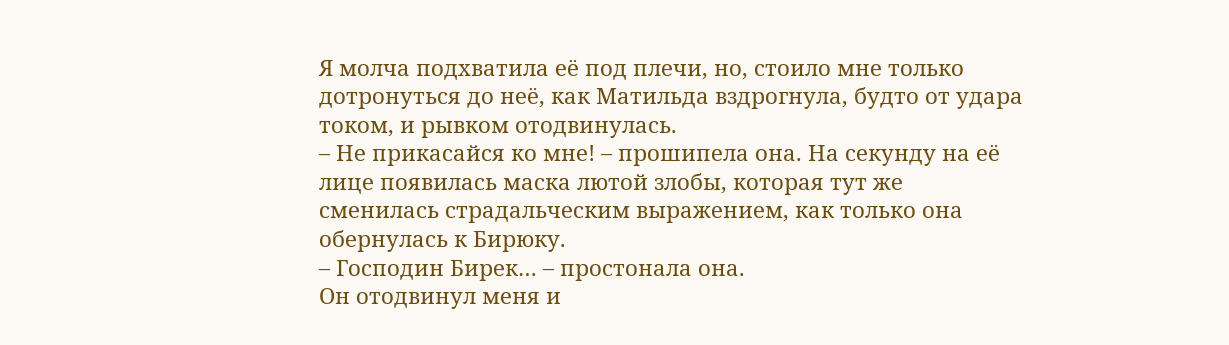Я молча подхватила её под плечи, но, стоило мне только дотронуться до неё, как Матильда вздрогнула, будто от удара током, и рывком отодвинулась.
– Не прикасайся ко мне! – прошипела она. На секунду на её лице появилась маска лютой злобы, которая тут же сменилась страдальческим выражением, как только она обернулась к Бирюку.
– Господин Бирек… – простонала она.
Он отодвинул меня и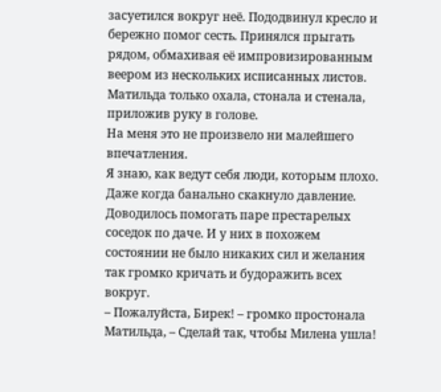засуетился вокруг неё. Пододвинул кресло и бережно помог сесть. Принялся прыгать рядом, обмахивая её импровизированным веером из нескольких исписанных листов.
Матильда только охала, стонала и стенала, приложив руку в голове.
На меня это не произвело ни малейшего впечатления.
Я знаю, как ведут себя люди, которым плохо. Даже когда банально скакнуло давление. Доводилось помогать паре престарелых соседок по даче. И у них в похожем состоянии не было никаких сил и желания так громко кричать и будоражить всех вокруг.
– Пожалуйста, Бирек! – громко простонала Матильда, – Сделай так, чтобы Милена ушла!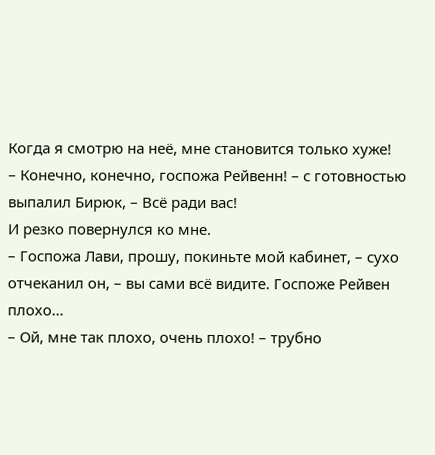Когда я смотрю на неё, мне становится только хуже!
– Конечно, конечно, госпожа Рейвенн! – с готовностью выпалил Бирюк, – Всё ради вас!
И резко повернулся ко мне.
– Госпожа Лави, прошу, покиньте мой кабинет, – сухо отчеканил он, – вы сами всё видите. Госпоже Рейвен плохо…
– Ой, мне так плохо, очень плохо! – трубно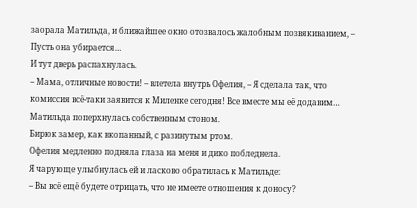заорала Матильда, и ближайшее окно отозвалось жалобным позвякиванием, – Пусть она убирается…
И тут дверь распахнулась.
– Мама, отличные новости! – влетела внутрь Офелия, – Я сделала так, что комиссия всё-таки заявится к Миленке сегодня! Все вместе мы её додавим…
Матильда поперхнулась собственным стоном.
Бирюк замер, как вкопанный, с разинутым ртом.
Офелия медленно подняла глаза на меня и дико побледнела.
Я чарующе улыбнулась ей и ласково обратилась к Матильде:
– Вы всё ещё будете отрицать, что не имеете отношения к доносу?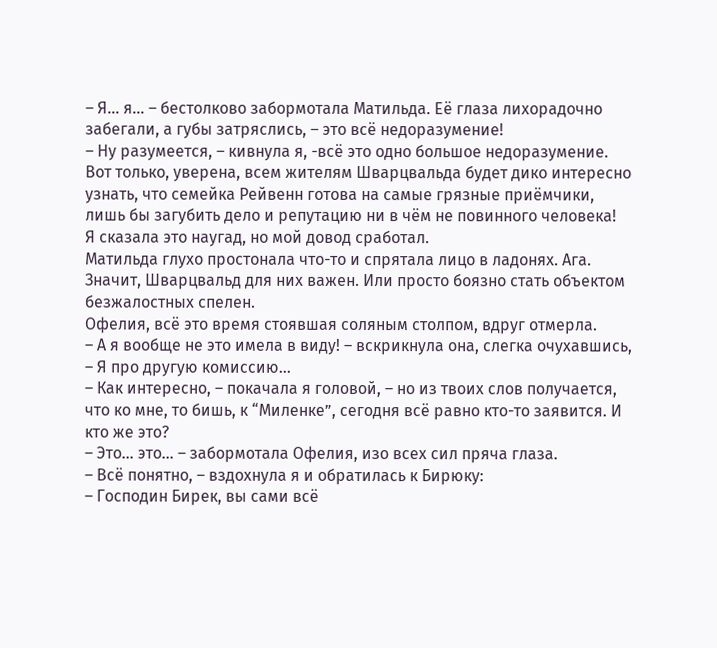– Я… я… – бестолково забормотала Матильда. Её глаза лихорадочно забегали, а губы затряслись, – это всё недоразумение!
– Ну разумеется, – кивнула я, -всё это одно большое недоразумение. Вот только, уверена, всем жителям Шварцвальда будет дико интересно узнать, что семейка Рейвенн готова на самые грязные приёмчики, лишь бы загубить дело и репутацию ни в чём не повинного человека!
Я сказала это наугад, но мой довод сработал.
Матильда глухо простонала что-то и спрятала лицо в ладонях. Ага. Значит, Шварцвальд для них важен. Или просто боязно стать объектом безжалостных спелен.
Офелия, всё это время стоявшая соляным столпом, вдруг отмерла.
– А я вообще не это имела в виду! – вскрикнула она, слегка очухавшись, – Я про другую комиссию…
– Как интересно, – покачала я головой, – но из твоих слов получается, что ко мне, то бишь, к “Миленке”, сегодня всё равно кто-то заявится. И кто же это?
– Это… это… – забормотала Офелия, изо всех сил пряча глаза.
– Всё понятно, – вздохнула я и обратилась к Бирюку:
– Господин Бирек, вы сами всё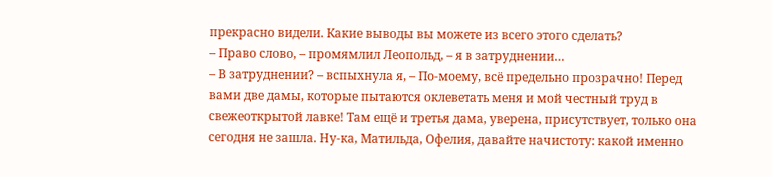прекрасно видели. Какие выводы вы можете из всего этого сделать?
– Право слово, – промямлил Леопольд, – я в затруднении…
– В затруднении? – вспыхнула я, – По-моему, всё предельно прозрачно! Перед вами две дамы, которые пытаются оклеветать меня и мой честный труд в свежеоткрытой лавке! Там ещё и третья дама, уверена, присутствует, только она сегодня не зашла. Ну-ка, Матильда, Офелия, давайте начистоту: какой именно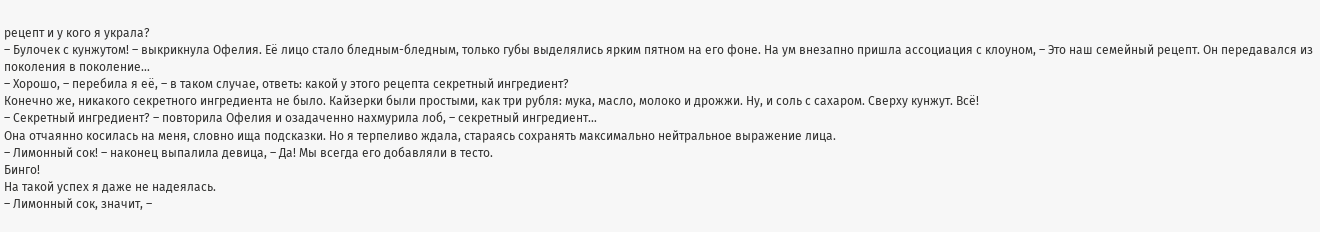рецепт и у кого я украла?
– Булочек с кунжутом! – выкрикнула Офелия. Её лицо стало бледным-бледным, только губы выделялись ярким пятном на его фоне. На ум внезапно пришла ассоциация с клоуном, – Это наш семейный рецепт. Он передавался из поколения в поколение…
– Хорошо, – перебила я её, – в таком случае, ответь: какой у этого рецепта секретный ингредиент?
Конечно же, никакого секретного ингредиента не было. Кайзерки были простыми, как три рубля: мука, масло, молоко и дрожжи. Ну, и соль с сахаром. Сверху кунжут. Всё!
– Секретный ингредиент? – повторила Офелия и озадаченно нахмурила лоб, – секретный ингредиент…
Она отчаянно косилась на меня, словно ища подсказки. Но я терпеливо ждала, стараясь сохранять максимально нейтральное выражение лица.
– Лимонный сок! – наконец выпалила девица, – Да! Мы всегда его добавляли в тесто.
Бинго!
На такой успех я даже не надеялась.
– Лимонный сок, значит, –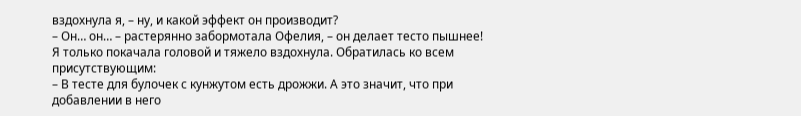вздохнула я, – ну, и какой эффект он производит?
– Он… он… – растерянно забормотала Офелия, – он делает тесто пышнее!
Я только покачала головой и тяжело вздохнула. Обратилась ко всем присутствующим:
– В тесте для булочек с кунжутом есть дрожжи. А это значит, что при добавлении в него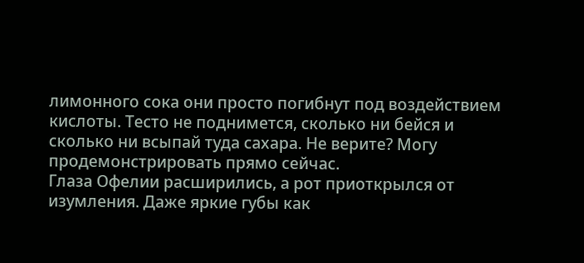лимонного сока они просто погибнут под воздействием кислоты. Тесто не поднимется, сколько ни бейся и сколько ни всыпай туда сахара. Не верите? Могу продемонстрировать прямо сейчас.
Глаза Офелии расширились, а рот приоткрылся от изумления. Даже яркие губы как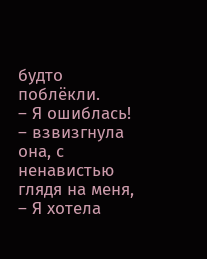будто поблёкли.
– Я ошиблась! – взвизгнула она, с ненавистью глядя на меня, – Я хотела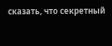сказать, что секретный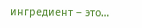ингредиент – это…